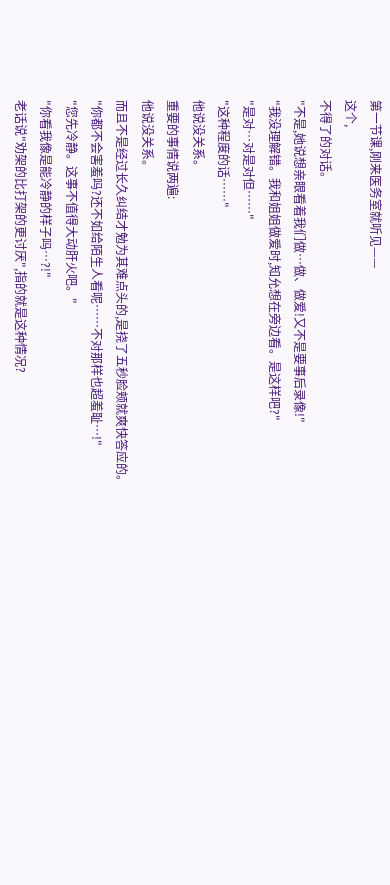第一节课,刚来医务室就听见——
这个,
不得了的对话。
"不是,她说想亲眼看着我们做…做、做爱!又不是要事后录像!"
"我没理解错。我和姐姐做爱时,知允想在旁边看。是这样吧?"
"是对…对是对但……"
"这种程度的话……"
他说没关系。
重要的事情说两遍:
他说没关系。
而且不是经过长久纠结才勉为其难点头的,是挠了五秒脸颊就爽快答应的。
"你都不会害羞吗?还不如给陌生人看呢……不对那样也超羞耻…!"
"您先冷静。这事不值得大动肝火吧。"
"你看我像是能冷静的样子吗…?!"
老话说"劝架的比打架的更讨厌",指的就是这种情况?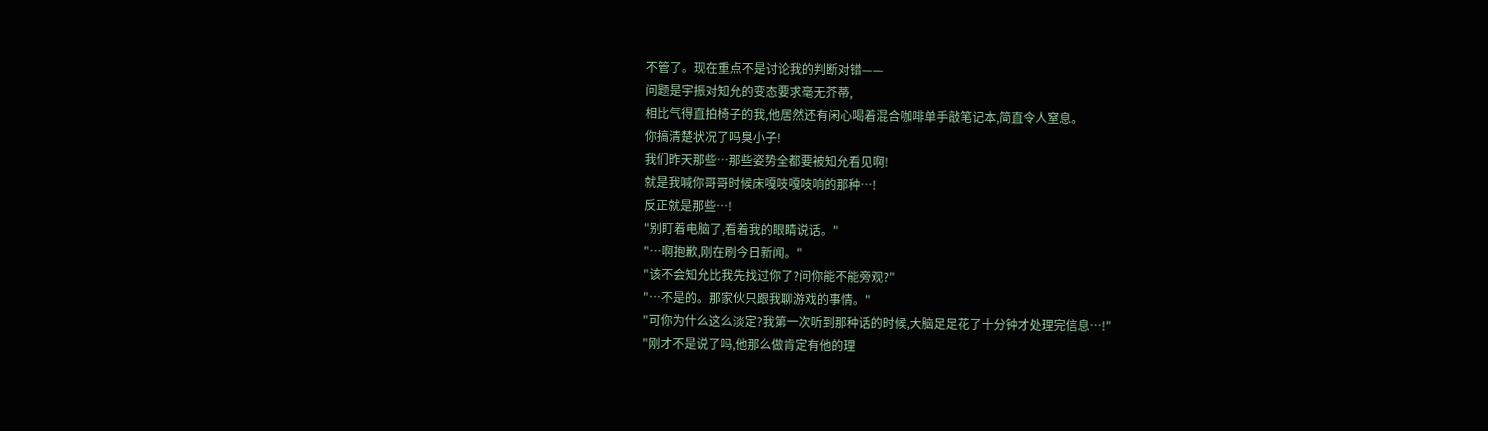不管了。现在重点不是讨论我的判断对错——
问题是宇振对知允的变态要求毫无芥蒂,
相比气得直拍椅子的我,他居然还有闲心喝着混合咖啡单手敲笔记本,简直令人窒息。
你搞清楚状况了吗臭小子!
我们昨天那些…那些姿势全都要被知允看见啊!
就是我喊你哥哥时候床嘎吱嘎吱响的那种…!
反正就是那些…!
"别盯着电脑了,看着我的眼睛说话。"
"…啊抱歉,刚在刷今日新闻。"
"该不会知允比我先找过你了?问你能不能旁观?"
"…不是的。那家伙只跟我聊游戏的事情。"
"可你为什么这么淡定?我第一次听到那种话的时候,大脑足足花了十分钟才处理完信息…!"
"刚才不是说了吗,他那么做肯定有他的理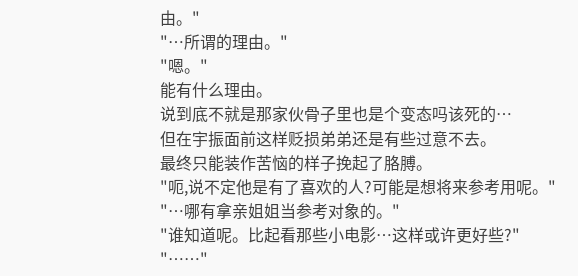由。"
"…所谓的理由。"
"嗯。"
能有什么理由。
说到底不就是那家伙骨子里也是个变态吗该死的…
但在宇振面前这样贬损弟弟还是有些过意不去。
最终只能装作苦恼的样子挽起了胳膊。
"呃,说不定他是有了喜欢的人?可能是想将来参考用呢。"
"…哪有拿亲姐姐当参考对象的。"
"谁知道呢。比起看那些小电影…这样或许更好些?"
"……"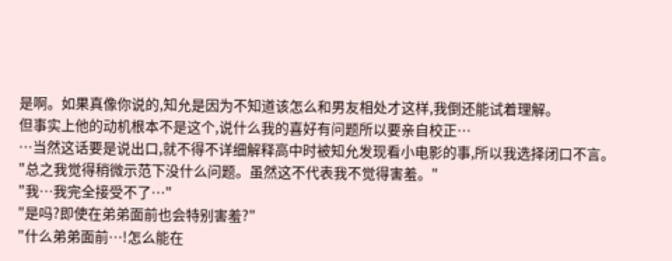是啊。如果真像你说的,知允是因为不知道该怎么和男友相处才这样,我倒还能试着理解。
但事实上他的动机根本不是这个,说什么我的喜好有问题所以要亲自校正…
…当然这话要是说出口,就不得不详细解释高中时被知允发现看小电影的事,所以我选择闭口不言。
"总之我觉得稍微示范下没什么问题。虽然这不代表我不觉得害羞。"
"我…我完全接受不了…"
"是吗?即使在弟弟面前也会特别害羞?"
"什么弟弟面前…!怎么能在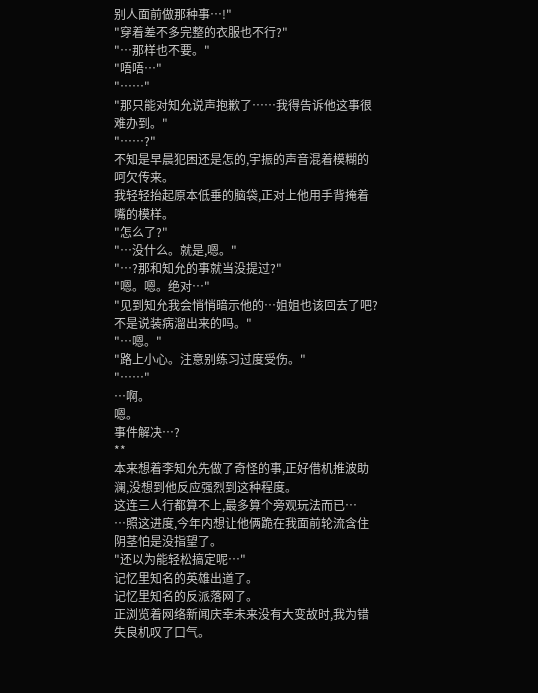别人面前做那种事…!"
"穿着差不多完整的衣服也不行?"
"…那样也不要。"
"唔唔…"
"……"
"那只能对知允说声抱歉了……我得告诉他这事很难办到。"
"……?"
不知是早晨犯困还是怎的,宇振的声音混着模糊的呵欠传来。
我轻轻抬起原本低垂的脑袋,正对上他用手背掩着嘴的模样。
"怎么了?"
"…没什么。就是,嗯。"
"…?那和知允的事就当没提过?"
"嗯。嗯。绝对…"
"见到知允我会悄悄暗示他的…姐姐也该回去了吧?不是说装病溜出来的吗。"
"…嗯。"
"路上小心。注意别练习过度受伤。"
"……"
…啊。
嗯。
事件解决…?
**
本来想着李知允先做了奇怪的事,正好借机推波助澜,没想到他反应强烈到这种程度。
这连三人行都算不上,最多算个旁观玩法而已…
…照这进度,今年内想让他俩跪在我面前轮流含住阴茎怕是没指望了。
"还以为能轻松搞定呢…"
记忆里知名的英雄出道了。
记忆里知名的反派落网了。
正浏览着网络新闻庆幸未来没有大变故时,我为错失良机叹了口气。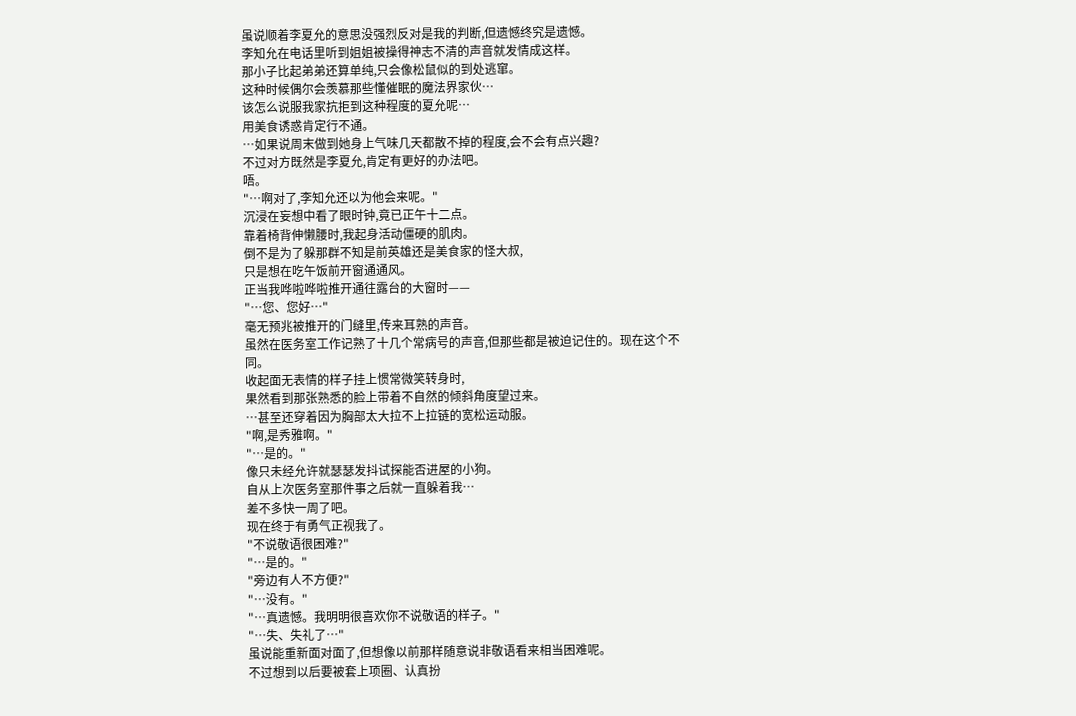虽说顺着李夏允的意思没强烈反对是我的判断,但遗憾终究是遗憾。
李知允在电话里听到姐姐被操得神志不清的声音就发情成这样。
那小子比起弟弟还算单纯,只会像松鼠似的到处逃窜。
这种时候偶尔会羡慕那些懂催眠的魔法界家伙…
该怎么说服我家抗拒到这种程度的夏允呢…
用美食诱惑肯定行不通。
…如果说周末做到她身上气味几天都散不掉的程度,会不会有点兴趣?
不过对方既然是李夏允,肯定有更好的办法吧。
唔。
"…啊对了,李知允还以为他会来呢。"
沉浸在妄想中看了眼时钟,竟已正午十二点。
靠着椅背伸懒腰时,我起身活动僵硬的肌肉。
倒不是为了躲那群不知是前英雄还是美食家的怪大叔,
只是想在吃午饭前开窗通通风。
正当我哗啦哗啦推开通往露台的大窗时——
"…您、您好…"
毫无预兆被推开的门缝里,传来耳熟的声音。
虽然在医务室工作记熟了十几个常病号的声音,但那些都是被迫记住的。现在这个不同。
收起面无表情的样子挂上惯常微笑转身时,
果然看到那张熟悉的脸上带着不自然的倾斜角度望过来。
…甚至还穿着因为胸部太大拉不上拉链的宽松运动服。
"啊,是秀雅啊。"
"…是的。"
像只未经允许就瑟瑟发抖试探能否进屋的小狗。
自从上次医务室那件事之后就一直躲着我…
差不多快一周了吧。
现在终于有勇气正视我了。
"不说敬语很困难?"
"…是的。"
"旁边有人不方便?"
"…没有。"
"…真遗憾。我明明很喜欢你不说敬语的样子。"
"…失、失礼了…"
虽说能重新面对面了,但想像以前那样随意说非敬语看来相当困难呢。
不过想到以后要被套上项圈、认真扮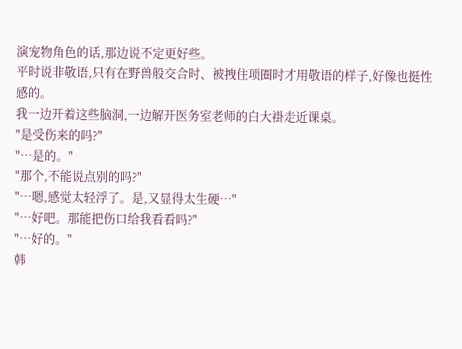演宠物角色的话,那边说不定更好些。
平时说非敬语,只有在野兽般交合时、被拽住项圈时才用敬语的样子,好像也挺性感的。
我一边开着这些脑洞,一边解开医务室老师的白大褂走近课桌。
"是受伤来的吗?"
"…是的。"
"那个,不能说点别的吗?"
"…嗯,感觉太轻浮了。是,又显得太生硬…"
"…好吧。那能把伤口给我看看吗?"
"…好的。"
韩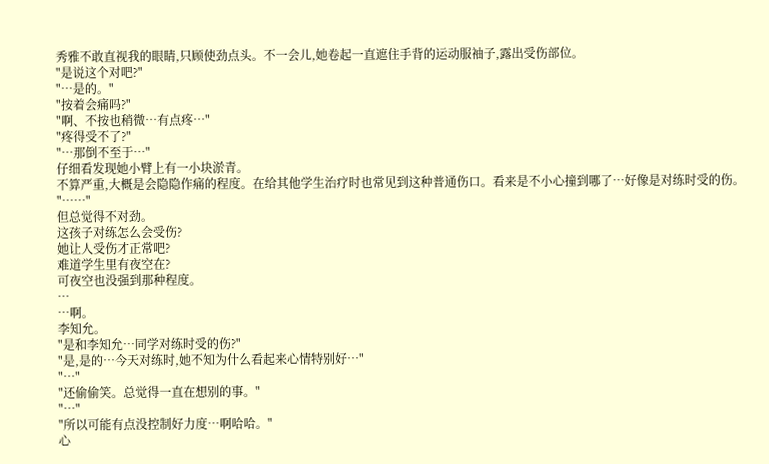秀雅不敢直视我的眼睛,只顾使劲点头。不一会儿,她卷起一直遮住手背的运动服袖子,露出受伤部位。
"是说这个对吧?"
"…是的。"
"按着会痛吗?"
"啊、不按也稍微…有点疼…"
"疼得受不了?"
"…那倒不至于…"
仔细看发现她小臂上有一小块淤青。
不算严重,大概是会隐隐作痛的程度。在给其他学生治疗时也常见到这种普通伤口。看来是不小心撞到哪了…好像是对练时受的伤。
"……"
但总觉得不对劲。
这孩子对练怎么会受伤?
她让人受伤才正常吧?
难道学生里有夜空在?
可夜空也没强到那种程度。
…
…啊。
李知允。
"是和李知允…同学对练时受的伤?"
"是,是的…今天对练时,她不知为什么看起来心情特别好…"
"…"
"还偷偷笑。总觉得一直在想别的事。"
"…"
"所以可能有点没控制好力度…啊哈哈。"
心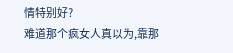情特别好?
难道那个疯女人真以为,靠那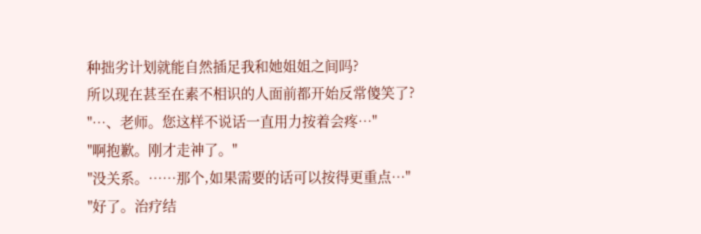种拙劣计划就能自然插足我和她姐姐之间吗?
所以现在甚至在素不相识的人面前都开始反常傻笑了?
"…、老师。您这样不说话一直用力按着会疼…"
"啊抱歉。刚才走神了。"
"没关系。……那个,如果需要的话可以按得更重点…"
"好了。治疗结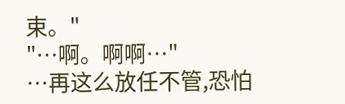束。"
"…啊。啊啊…"
…再这么放任不管,恐怕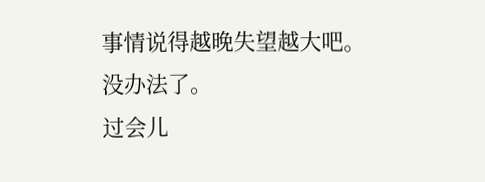事情说得越晚失望越大吧。
没办法了。
过会儿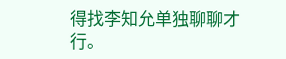得找李知允单独聊聊才行。